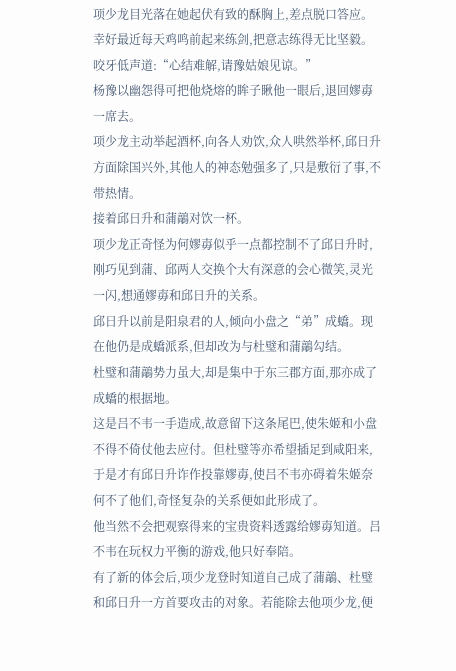项少龙目光落在她起伏有致的酥胸上,差点脱口答应。幸好最近每天鸡鸣前起来练剑,把意志练得无比坚毅。咬牙低声道:“心结难解,请豫姑娘见谅。”
杨豫以幽怨得可把他烧熔的眸子瞅他一眼后,退回嫪毐一席去。
项少龙主动举起酒杯,向各人劝饮,众人哄然举杯,邱日升方面除国兴外,其他人的神态勉强多了,只是敷衍了事,不带热情。
接着邱日升和蒲鶮对饮一杯。
项少龙正奇怪为何嫪毐似乎一点都控制不了邱日升时,刚巧见到蒲、邱两人交换个大有深意的会心微笑,灵光一闪,想通嫪毐和邱日升的关系。
邱日升以前是阳泉君的人,倾向小盘之“弟”成蟜。现在他仍是成蟜派系,但却改为与杜璧和蒲鶮勾结。
杜璧和蒲鶮势力虽大,却是集中于东三郡方面,那亦成了成蟜的根据地。
这是吕不韦一手造成,故意留下这条尾巴,使朱姬和小盘不得不倚仗他去应付。但杜璧等亦希望插足到咸阳来,于是才有邱日升诈作投靠嫪毐,使吕不韦亦碍着朱姬奈何不了他们,奇怪复杂的关系便如此形成了。
他当然不会把观察得来的宝贵资料透露给嫪毐知道。吕不韦在玩权力平衡的游戏,他只好奉陪。
有了新的体会后,项少龙登时知道自己成了蒲鶮、杜璧和邱日升一方首要攻击的对象。若能除去他项少龙,便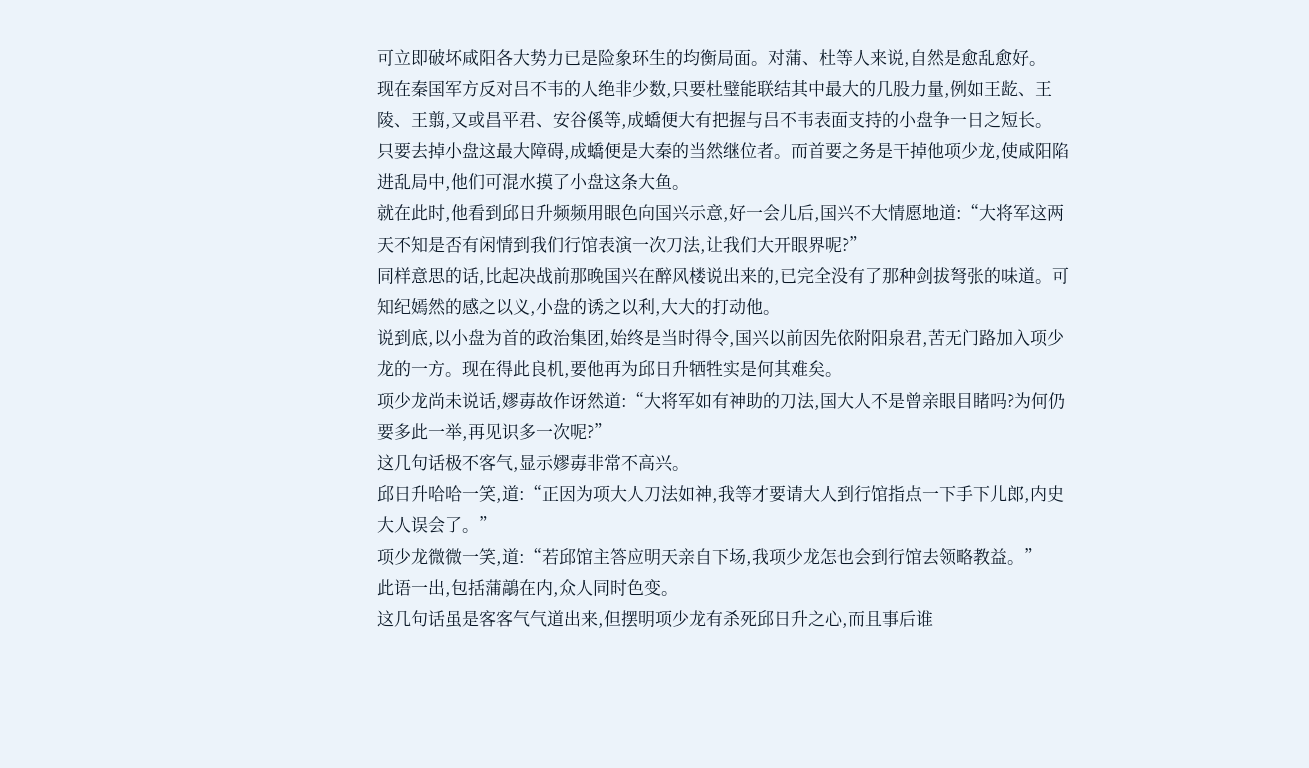可立即破坏咸阳各大势力已是险象环生的均衡局面。对蒲、杜等人来说,自然是愈乱愈好。
现在秦国军方反对吕不韦的人绝非少数,只要杜璧能联结其中最大的几股力量,例如王龁、王陵、王翦,又或昌平君、安谷傒等,成蟜便大有把握与吕不韦表面支持的小盘争一日之短长。
只要去掉小盘这最大障碍,成蟜便是大秦的当然继位者。而首要之务是干掉他项少龙,使咸阳陷进乱局中,他们可混水摸了小盘这条大鱼。
就在此时,他看到邱日升频频用眼色向国兴示意,好一会儿后,国兴不大情愿地道:“大将军这两天不知是否有闲情到我们行馆表演一次刀法,让我们大开眼界呢?”
同样意思的话,比起决战前那晚国兴在醉风楼说出来的,已完全没有了那种剑拔弩张的味道。可知纪嫣然的感之以义,小盘的诱之以利,大大的打动他。
说到底,以小盘为首的政治集团,始终是当时得令,国兴以前因先依附阳泉君,苦无门路加入项少龙的一方。现在得此良机,要他再为邱日升牺牲实是何其难矣。
项少龙尚未说话,嫪毐故作讶然道:“大将军如有神助的刀法,国大人不是曾亲眼目睹吗?为何仍要多此一举,再见识多一次呢?”
这几句话极不客气,显示嫪毐非常不高兴。
邱日升哈哈一笑,道:“正因为项大人刀法如神,我等才要请大人到行馆指点一下手下儿郎,内史大人误会了。”
项少龙微微一笑,道:“若邱馆主答应明天亲自下场,我项少龙怎也会到行馆去领略教益。”
此语一出,包括蒲鶮在内,众人同时色变。
这几句话虽是客客气气道出来,但摆明项少龙有杀死邱日升之心,而且事后谁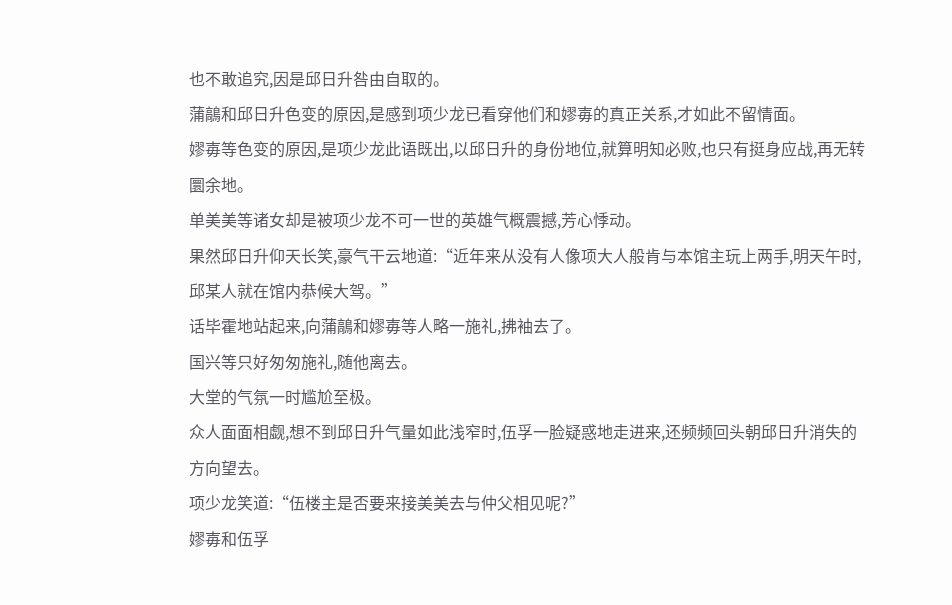也不敢追究,因是邱日升咎由自取的。
蒲鶮和邱日升色变的原因,是感到项少龙已看穿他们和嫪毐的真正关系,才如此不留情面。
嫪毐等色变的原因,是项少龙此语既出,以邱日升的身份地位,就算明知必败,也只有挺身应战,再无转圜余地。
单美美等诸女却是被项少龙不可一世的英雄气概震撼,芳心悸动。
果然邱日升仰天长笑,豪气干云地道:“近年来从没有人像项大人般肯与本馆主玩上两手,明天午时,邱某人就在馆内恭候大驾。”
话毕霍地站起来,向蒲鶮和嫪毐等人略一施礼,拂袖去了。
国兴等只好匆匆施礼,随他离去。
大堂的气氛一时尴尬至极。
众人面面相觑,想不到邱日升气量如此浅窄时,伍孚一脸疑惑地走进来,还频频回头朝邱日升消失的方向望去。
项少龙笑道:“伍楼主是否要来接美美去与仲父相见呢?”
嫪毐和伍孚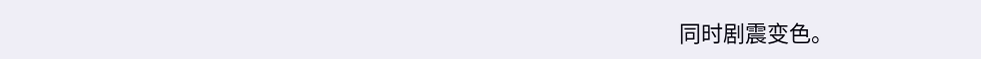同时剧震变色。